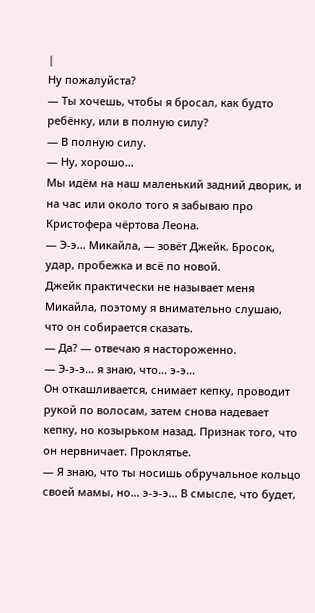|
Ну пожалуйста?
— Ты хочешь, чтобы я бросал, как будто ребёнку, или в полную силу?
— В полную силу.
— Ну, хорошо…
Мы идём на наш маленький задний дворик, и на час или около того я забываю про Кристофера чёртова Леона.
— Э-э… Микайла, — зовёт Джейк. Бросок, удар, пробежка и всё по новой.
Джейк практически не называет меня Микайла, поэтому я внимательно слушаю, что он собирается сказать.
— Да? — отвечаю я настороженно.
— Э-э-э… я знаю, что… э-э…
Он откашливается, снимает кепку, проводит рукой по волосам, затем снова надевает кепку, но козырьком назад. Признак того, что он нервничает. Проклятье.
— Я знаю, что ты носишь обручальное кольцо своей мамы, но… э-э-э… В смысле, что будет,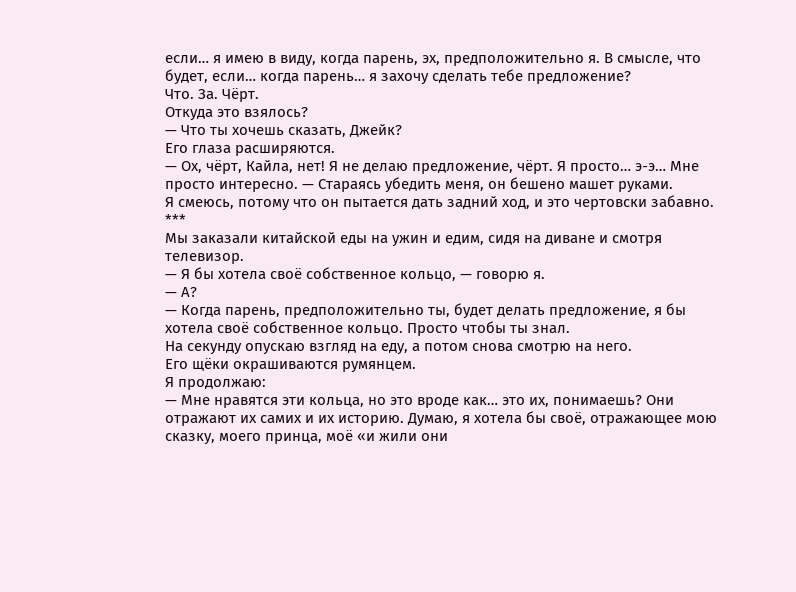если… я имею в виду, когда парень, эх, предположительно я. В смысле, что будет, если… когда парень… я захочу сделать тебе предложение?
Что. За. Чёрт.
Откуда это взялось?
— Что ты хочешь сказать, Джейк?
Его глаза расширяются.
— Ох, чёрт, Кайла, нет! Я не делаю предложение, чёрт. Я просто… э-э… Мне просто интересно. — Стараясь убедить меня, он бешено машет руками.
Я смеюсь, потому что он пытается дать задний ход, и это чертовски забавно.
***
Мы заказали китайской еды на ужин и едим, сидя на диване и смотря телевизор.
— Я бы хотела своё собственное кольцо, — говорю я.
— А?
— Когда парень, предположительно ты, будет делать предложение, я бы хотела своё собственное кольцо. Просто чтобы ты знал.
На секунду опускаю взгляд на еду, а потом снова смотрю на него.
Его щёки окрашиваются румянцем.
Я продолжаю:
— Мне нравятся эти кольца, но это вроде как… это их, понимаешь? Они отражают их самих и их историю. Думаю, я хотела бы своё, отражающее мою сказку, моего принца, моё «и жили они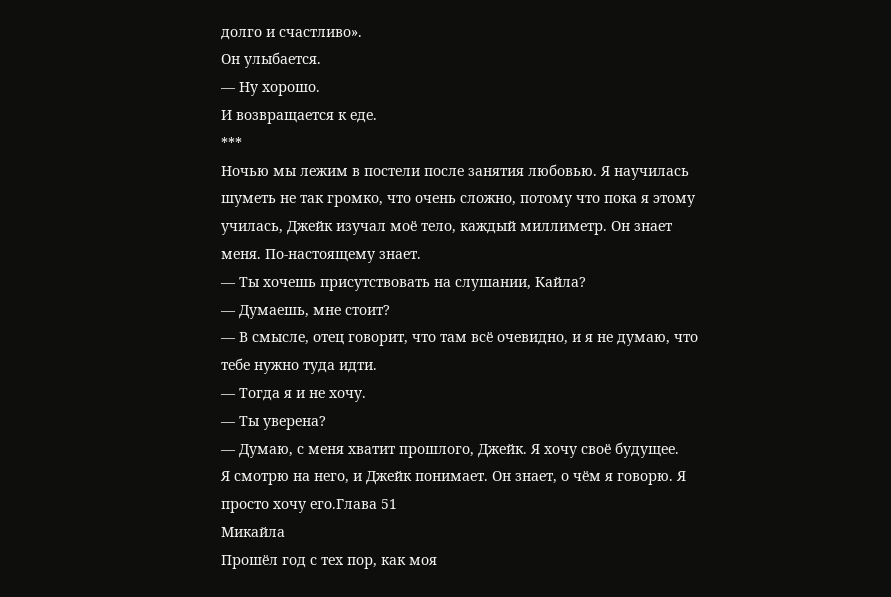долго и счастливо».
Он улыбается.
— Ну хорошо.
И возвращается к еде.
***
Ночью мы лежим в постели после занятия любовью. Я научилась шуметь не так громко, что очень сложно, потому что пока я этому училась, Джейк изучал моё тело, каждый миллиметр. Он знает меня. По-настоящему знает.
— Ты хочешь присутствовать на слушании, Кайла?
— Думаешь, мне стоит?
— В смысле, отец говорит, что там всё очевидно, и я не думаю, что тебе нужно туда идти.
— Тогда я и не хочу.
— Ты уверена?
— Думаю, с меня хватит прошлого, Джейк. Я хочу своё будущее.
Я смотрю на него, и Джейк понимает. Он знает, о чём я говорю. Я просто хочу его.Глава 51
Микайла
Прошёл год с тех пор, как моя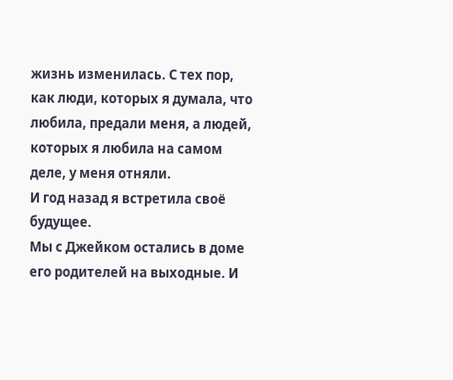жизнь изменилась. С тех пор, как люди, которых я думала, что любила, предали меня, а людей, которых я любила на самом деле, у меня отняли.
И год назад я встретила своё будущее.
Мы с Джейком остались в доме его родителей на выходные. И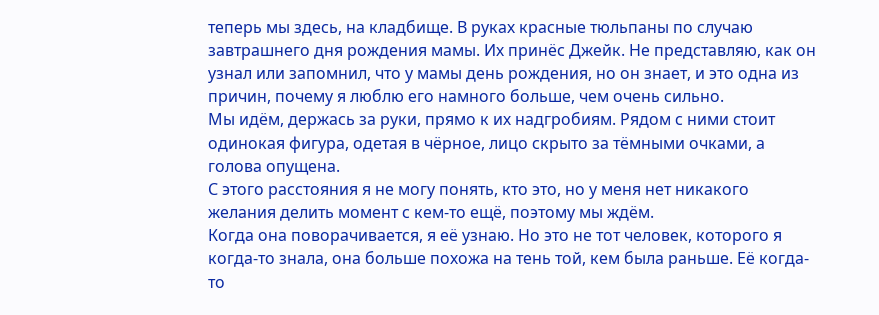теперь мы здесь, на кладбище. В руках красные тюльпаны по случаю завтрашнего дня рождения мамы. Их принёс Джейк. Не представляю, как он узнал или запомнил, что у мамы день рождения, но он знает, и это одна из причин, почему я люблю его намного больше, чем очень сильно.
Мы идём, держась за руки, прямо к их надгробиям. Рядом с ними стоит одинокая фигура, одетая в чёрное, лицо скрыто за тёмными очками, а голова опущена.
С этого расстояния я не могу понять, кто это, но у меня нет никакого желания делить момент с кем-то ещё, поэтому мы ждём.
Когда она поворачивается, я её узнаю. Но это не тот человек, которого я когда-то знала, она больше похожа на тень той, кем была раньше. Её когда-то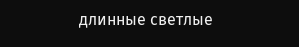длинные светлые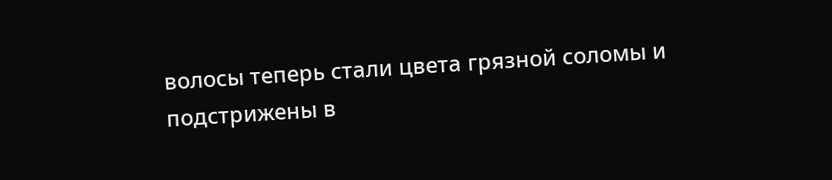волосы теперь стали цвета грязной соломы и подстрижены в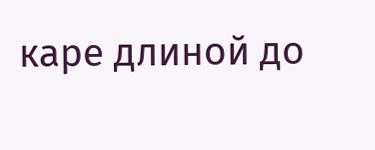каре длиной до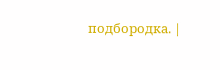подбородка. |